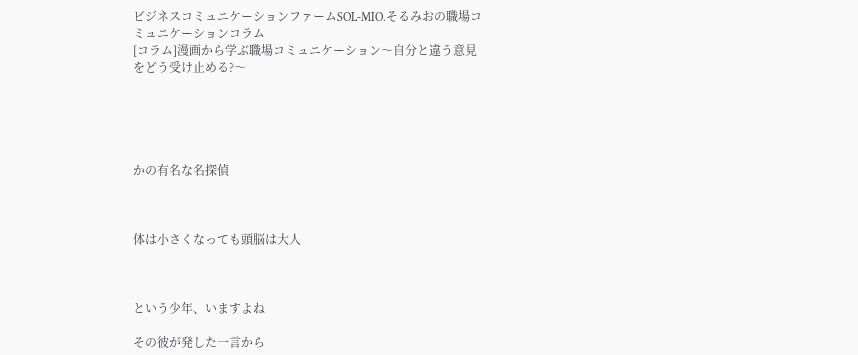ビジネスコミュニケーションファームSOL-MIO.そるみおの職場コミュニケーションコラム
[コラム]漫画から学ぶ職場コミュニケーション〜自分と違う意見をどう受け止める?〜





かの有名な名探偵



体は小さくなっても頭脳は大人



という少年、いますよね

その彼が発した一言から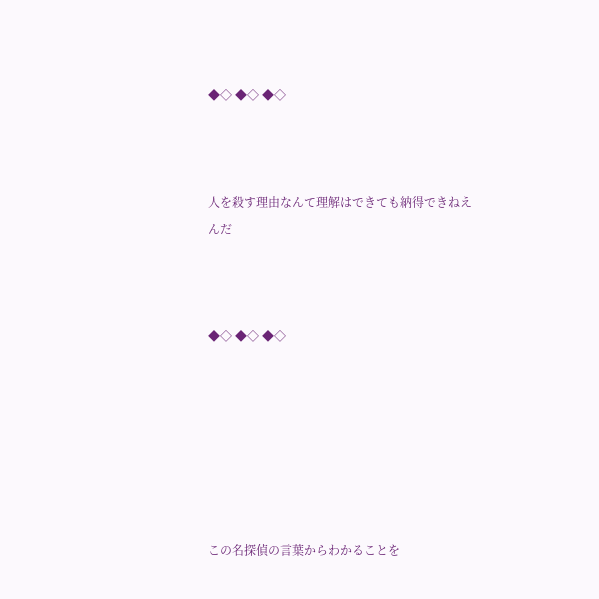◆◇ ◆◇ ◆◇



人を殺す理由なんて理解はできても納得できねえんだ



◆◇ ◆◇ ◆◇







この名探偵の言葉からわかることを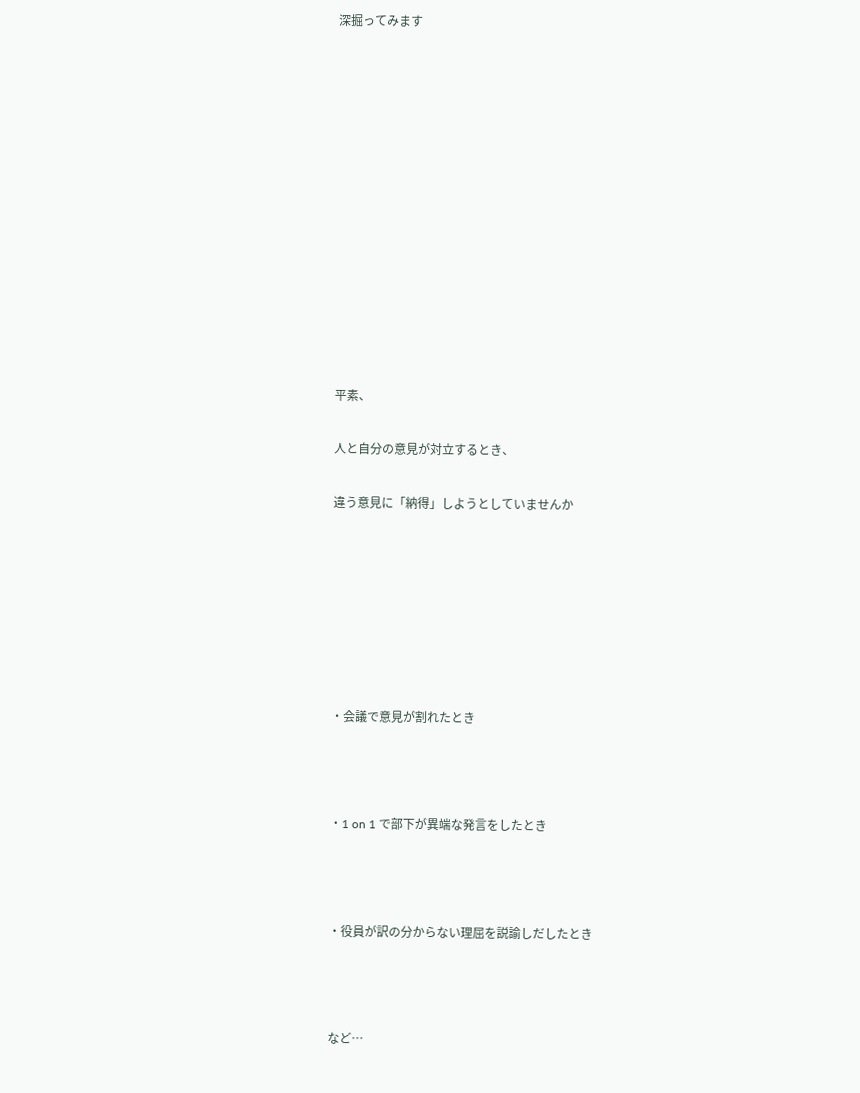深掘ってみます













平素、

人と自分の意見が対立するとき、

違う意見に「納得」しようとしていませんか







・会議で意見が割れたとき



・1 on 1 で部下が異端な発言をしたとき



・役員が訳の分からない理屈を説諭しだしたとき



など…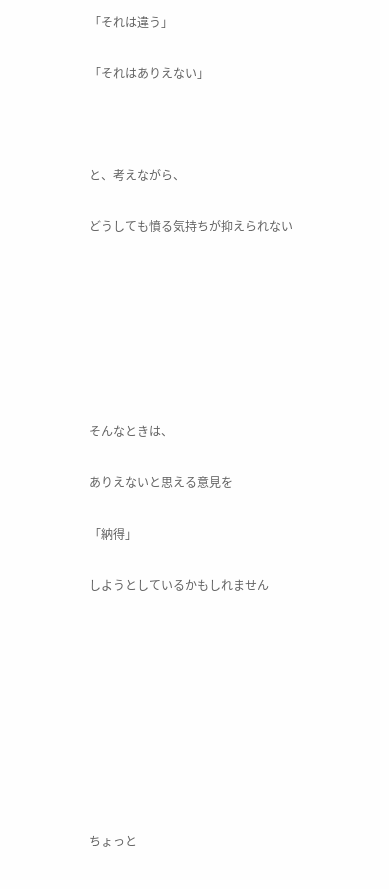「それは違う」

「それはありえない」



と、考えながら、

どうしても憤る気持ちが抑えられない







そんなときは、

ありえないと思える意見を

「納得」

しようとしているかもしれません









ちょっと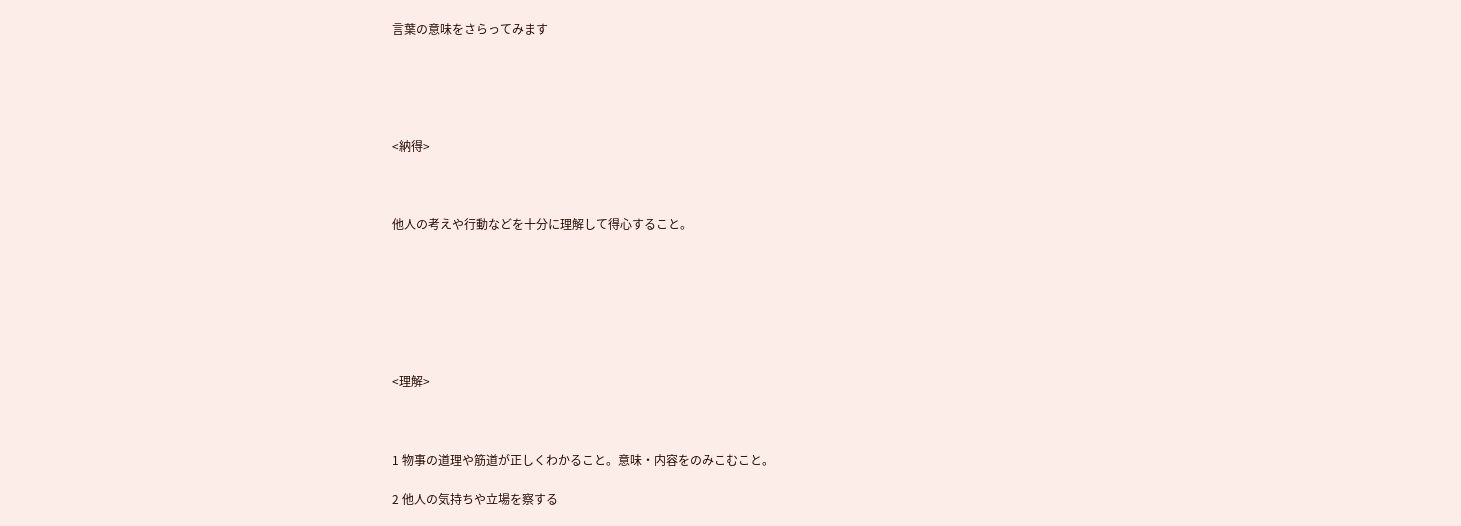言葉の意味をさらってみます





<納得>



他人の考えや行動などを十分に理解して得心すること。







<理解>



1 物事の道理や筋道が正しくわかること。意味・内容をのみこむこと。

2 他人の気持ちや立場を察する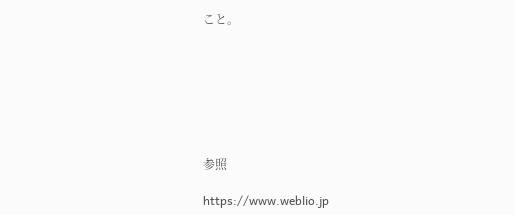こと。







参照

https://www.weblio.jp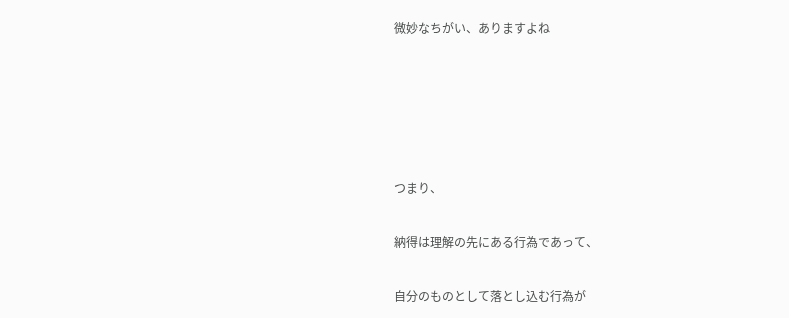微妙なちがい、ありますよね





つまり、

納得は理解の先にある行為であって、

自分のものとして落とし込む行為が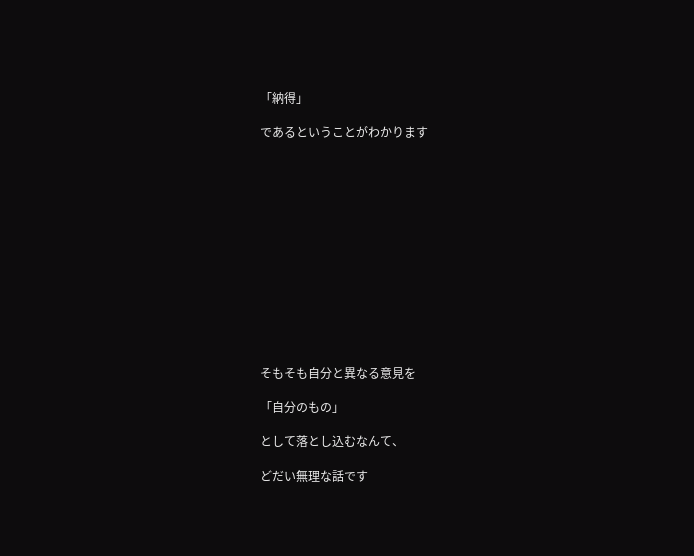「納得」

であるということがわかります













そもそも自分と異なる意見を

「自分のもの」

として落とし込むなんて、

どだい無理な話です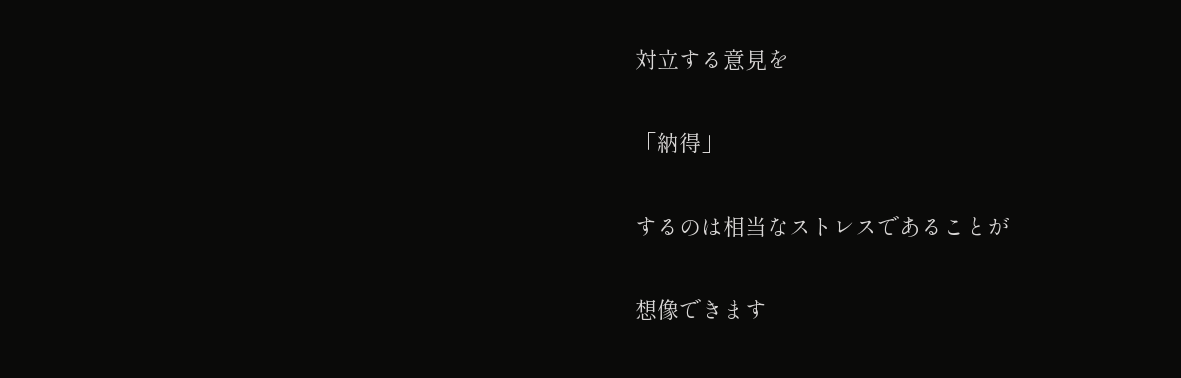対立する意見を

「納得」

するのは相当なストレスであることが

想像できます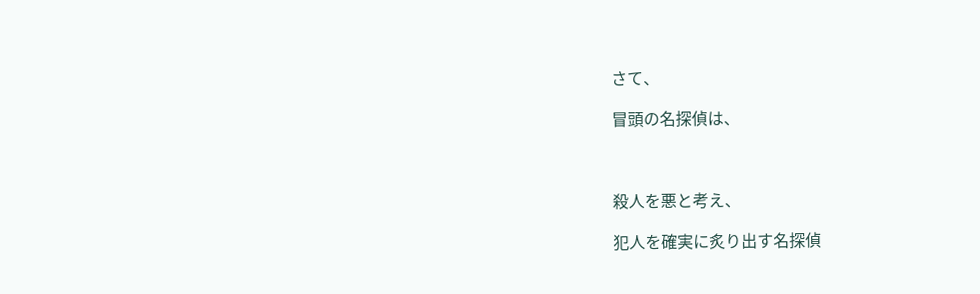さて、

冒頭の名探偵は、



殺人を悪と考え、

犯人を確実に炙り出す名探偵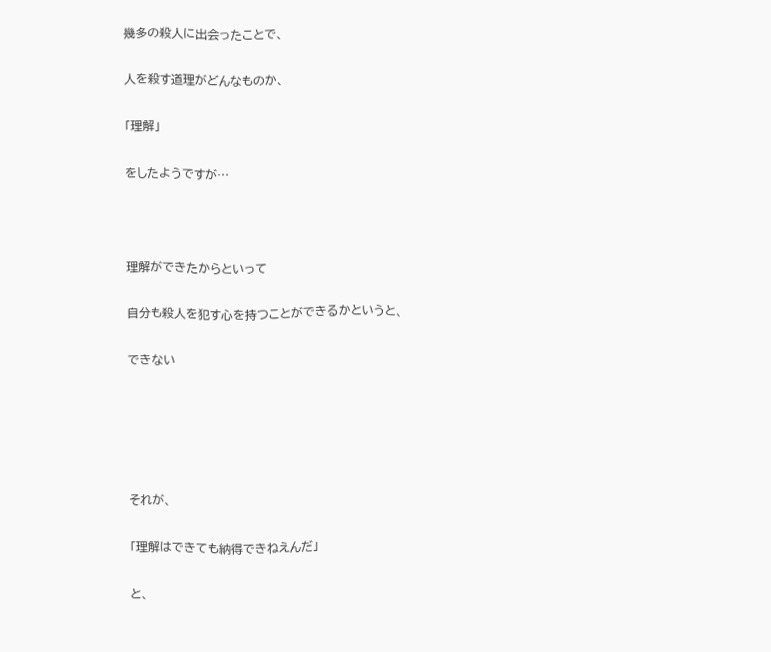幾多の殺人に出会ったことで、

人を殺す道理がどんなものか、

「理解」

をしたようですが…



理解ができたからといって

自分も殺人を犯す心を持つことができるかというと、

できない





それが、

「理解はできても納得できねえんだ」

と、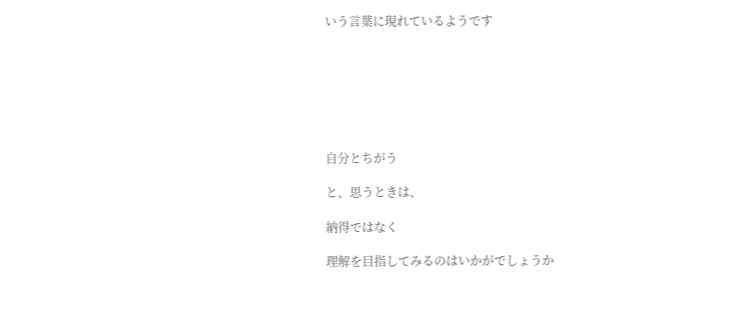いう言葉に現れているようです







自分とちがう

と、思うときは、

納得ではなく

理解を目指してみるのはいかがでしょうか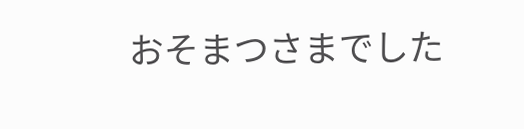おそまつさまでした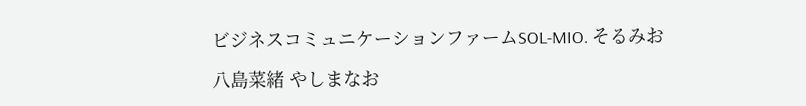ビジネスコミュニケーションファームSOL-MIO. そるみお

八島菜緒 やしまなお